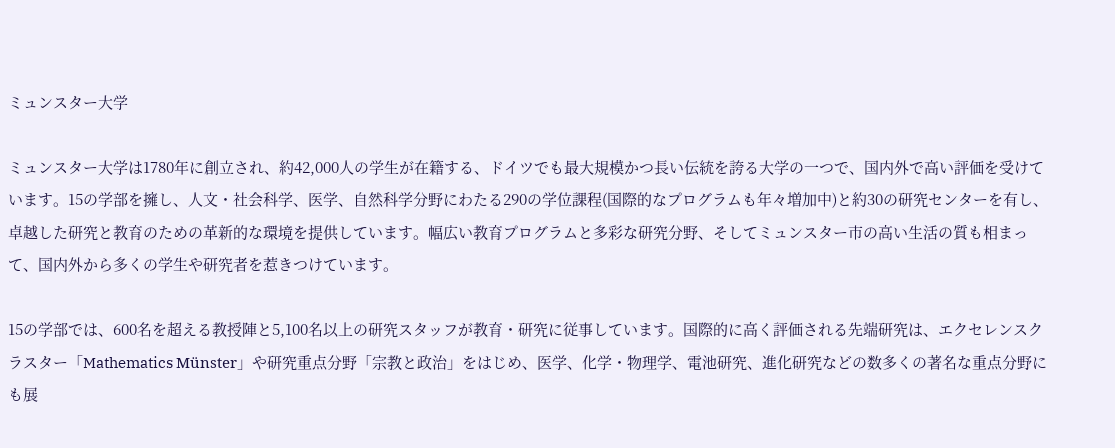ミュンスター大学

ミュンスター大学は1780年に創立され、約42,000人の学生が在籍する、ドイツでも最大規模かつ長い伝統を誇る大学の一つで、国内外で高い評価を受けています。15の学部を擁し、人文・社会科学、医学、自然科学分野にわたる290の学位課程(国際的なプログラムも年々増加中)と約30の研究センターを有し、卓越した研究と教育のための革新的な環境を提供しています。幅広い教育プログラムと多彩な研究分野、そしてミュンスター市の高い生活の質も相まって、国内外から多くの学生や研究者を惹きつけています。

15の学部では、600名を超える教授陣と5,100名以上の研究スタッフが教育・研究に従事しています。国際的に高く評価される先端研究は、エクセレンスクラスター「Mathematics Münster」や研究重点分野「宗教と政治」をはじめ、医学、化学・物理学、電池研究、進化研究などの数多くの著名な重点分野にも展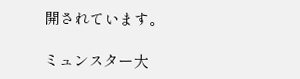開されています。

ミュンスター大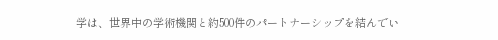学は、世界中の学術機関と約500件のパートナーシップを結んでい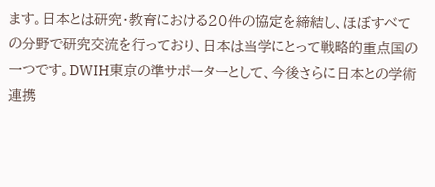ます。日本とは研究・教育における20件の協定を締結し、ほぼすべての分野で研究交流を行っており、日本は当学にとって戦略的重点国の一つです。DWIH東京の準サポーターとして、今後さらに日本との学術連携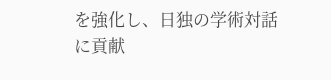を強化し、日独の学術対話に貢献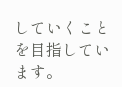していくことを目指しています。